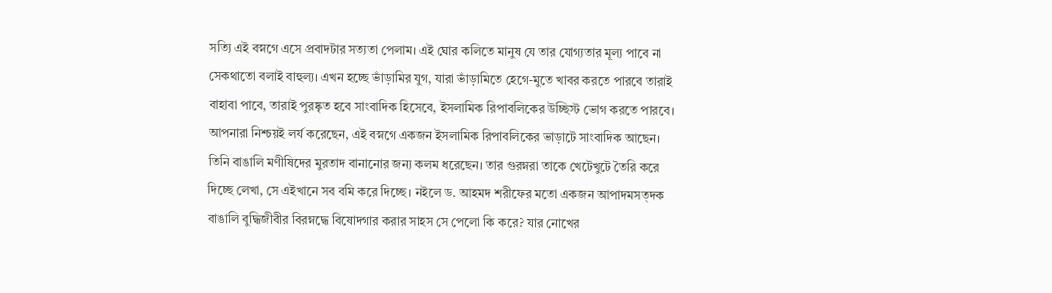সত্যি এই বস্নগে এসে প্রবাদটার সত্যতা পেলাম। এই ঘোর কলিতে মানুষ যে তার যোগ্যতার মূল্য পাবে না সেকথাতো বলাই বাহুল্য। এখন হচ্ছে ভাঁড়ামির যুগ, যারা ভাঁড়ামিতে হেগে-মুতে খাবর করতে পারবে তারাই বাহাবা পাবে, তারাই পুরষ্কৃত হবে সাংবাদিক হিসেবে, ইসলামিক রিপাবলিকের উচ্ছিস্ট ভোগ করতে পারবে।
আপনারা নিশ্চয়ই লৰ্য করেছেন, এই বস্নগে একজন ইসলামিক রিপাবলিকের ভাড়াটে সাংবাদিক আছেন। তিনি বাঙালি মণীষিদের মুরতাদ বানানোর জন্য কলম ধরেছেন। তার গুরম্নরা তাকে খেটেখুটে তৈরি করে দিচ্ছে লেখা, সে এইখানে সব বমি করে দিচ্ছে। নইলে ড. আহমদ শরীফের মতো একজন আপাদমসত্দক বাঙালি বুদ্ধিজীবীর বিরম্নদ্ধে বিষোদগার করার সাহস সে পেলো কি করে? যার নোখের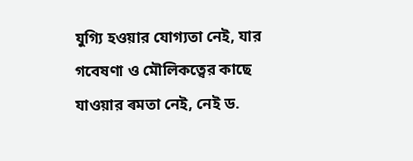যুগ্যি হওয়ার যোগ্যতা নেই, যার গবেষণা ও মৌলিকত্বের কাছে যাওয়ার ৰমতা নেই, নেই ড.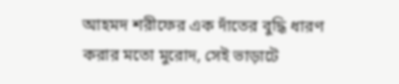আহমদ শরীফের এক দাঁতের বুদ্ধি ধারণ করার মতো মুরোদ, সেই ভাড়াটে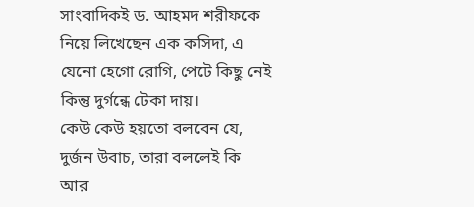সাংবাদিকই ড. আহমদ শরীফকে নিয়ে লিখেছেন এক কসিদা, এ যেনো হেগো রোগি, পেটে কিছু নেই কিন্তু দুর্গন্ধে টেকা দায়।
কেউ কেউ হয়তো বলবেন যে, দুর্জন উবাচ, তারা বললেই কি আর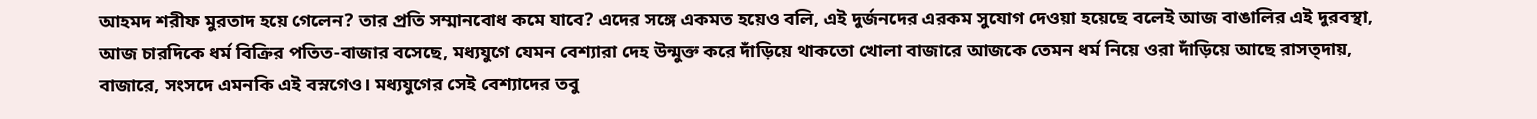আহমদ শরীফ মুরতাদ হয়ে গেলেন? তার প্রতি সম্মানবোধ কমে যাবে? এদের সঙ্গে একমত হয়েও বলি, এই দুর্জনদের এরকম সুযোগ দেওয়া হয়েছে বলেই আজ বাঙালির এই দুরবস্থা, আজ চারদিকে ধর্ম বিক্রির পতিত-বাজার বসেছে, মধ্যযুগে যেমন বেশ্যারা দেহ উন্মুক্ত করে দাঁড়িয়ে থাকতো খোলা বাজারে আজকে তেমন ধর্ম নিয়ে ওরা দাঁড়িয়ে আছে রাসত্দায়, বাজারে, সংসদে এমনকি এই বস্নগেও। মধ্যযুগের সেই বেশ্যাদের তবু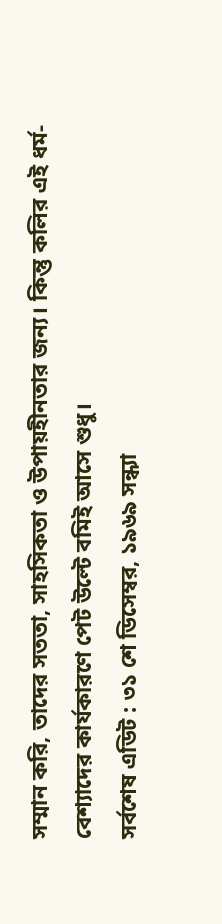সম্মান করি, তাদের সততা, সাহসিকতা ও উপায়হীনতার জন্য। কিন্তু কলির এই ধর্ম-বেশ্যাদের কার্যকারণে পেট উল্টে বমিই আসে শুধু।
সর্বশেষ এডিট : ৩১ শে ডিসেম্বর, ১৯৬৯ সন্ধ্যা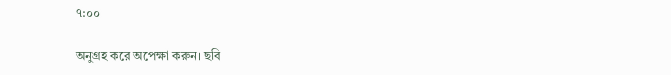৭:০০

অনুগ্রহ করে অপেক্ষা করুন। ছবি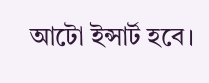আটো ইন্সার্ট হবে।